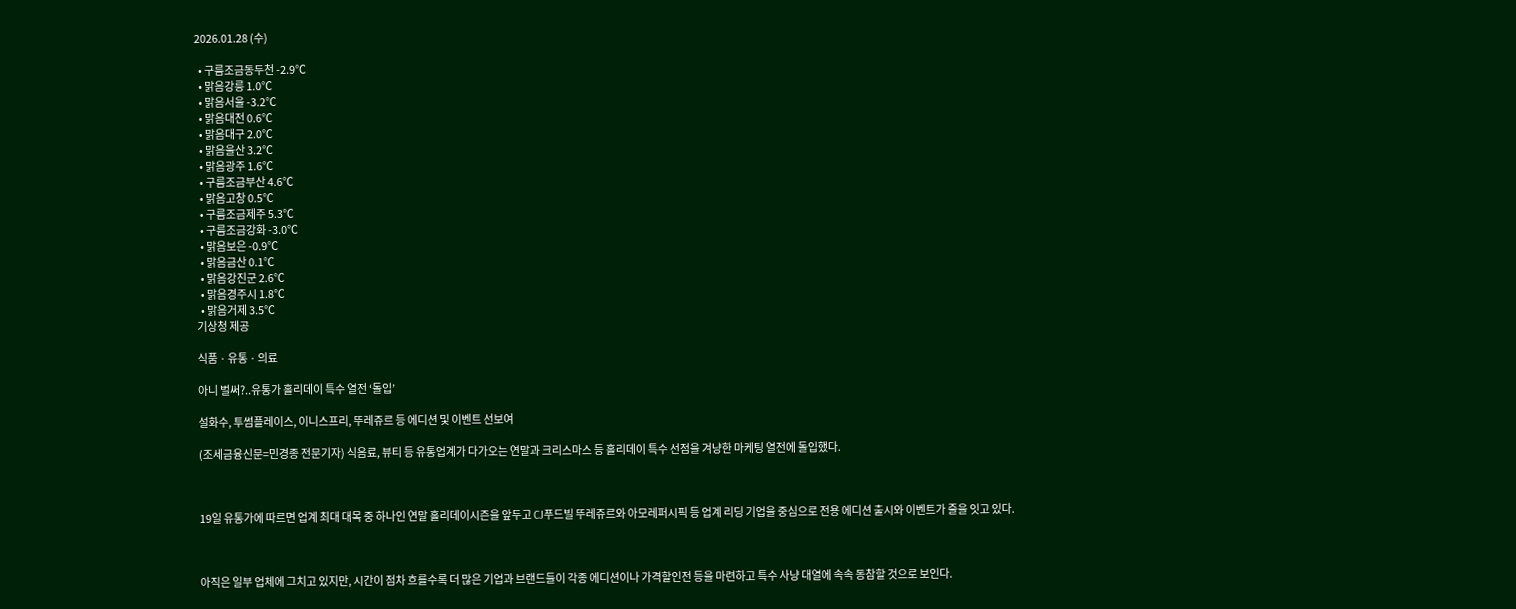2026.01.28 (수)

  • 구름조금동두천 -2.9℃
  • 맑음강릉 1.0℃
  • 맑음서울 -3.2℃
  • 맑음대전 0.6℃
  • 맑음대구 2.0℃
  • 맑음울산 3.2℃
  • 맑음광주 1.6℃
  • 구름조금부산 4.6℃
  • 맑음고창 0.5℃
  • 구름조금제주 5.3℃
  • 구름조금강화 -3.0℃
  • 맑음보은 -0.9℃
  • 맑음금산 0.1℃
  • 맑음강진군 2.6℃
  • 맑음경주시 1.8℃
  • 맑음거제 3.5℃
기상청 제공

식품 · 유통 · 의료

아니 벌써?..유통가 홀리데이 특수 열전 ‘돌입’

설화수, 투썸플레이스, 이니스프리, 뚜레쥬르 등 에디션 및 이벤트 선보여

(조세금융신문=민경종 전문기자) 식음료, 뷰티 등 유통업계가 다가오는 연말과 크리스마스 등 홀리데이 특수 선점을 겨냥한 마케팅 열전에 돌입했다.



19일 유통가에 따르면 업계 최대 대목 중 하나인 연말 홀리데이시즌을 앞두고 CJ푸드빌 뚜레쥬르와 아모레퍼시픽 등 업계 리딩 기업을 중심으로 전용 에디션 출시와 이벤트가 줄을 잇고 있다.



아직은 일부 업체에 그치고 있지만, 시간이 점차 흐를수록 더 많은 기업과 브랜드들이 각종 에디션이나 가격할인전 등을 마련하고 특수 사냥 대열에 속속 동참할 것으로 보인다.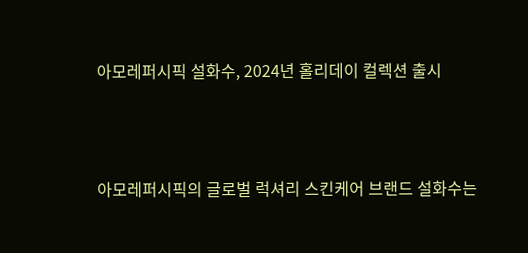아모레퍼시픽 설화수, 2024년 홀리데이 컬렉션 출시



아모레퍼시픽의 글로벌 럭셔리 스킨케어 브랜드 설화수는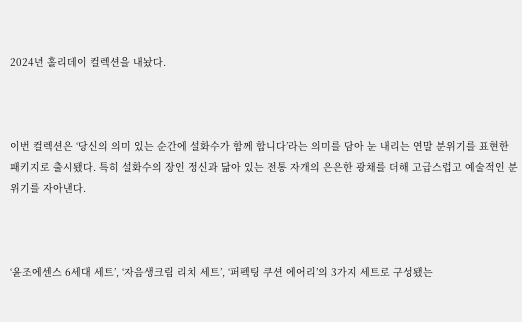2024년 홀리데이 컬렉션을 내놨다.



이번 컬렉션은 ‘당신의 의미 있는 순간에 설화수가 함께 합니다’라는 의미를 담아 눈 내리는 연말 분위기를 표현한 패키지로 출시됐다. 특히 설화수의 장인 정신과 닮아 있는 전통 자개의 은은한 광채를 더해 고급스럽고 예술적인 분위기를 자아낸다.



‘윤조에센스 6세대 세트’, ‘자음생크림 리치 세트’, ‘퍼펙팅 쿠션 에어리’의 3가지 세트로 구성됐는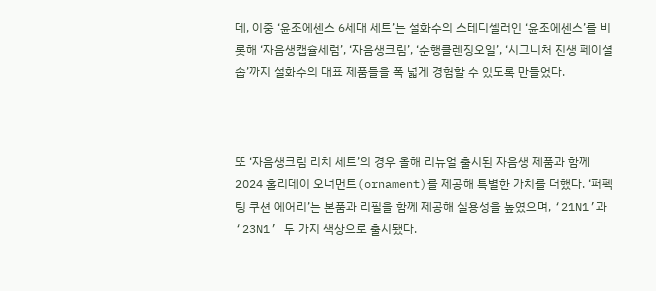데, 이중 ‘윤조에센스 6세대 세트’는 설화수의 스테디셀러인 ‘윤조에센스’를 비롯해 ‘자음생캡슐세럼’, ‘자음생크림’, ‘순행클렌징오일’, ‘시그니처 진생 페이셜 솝’까지 설화수의 대표 제품들을 폭 넓게 경험할 수 있도록 만들었다.



또 ‘자음생크림 리치 세트’의 경우 올해 리뉴얼 출시된 자음생 제품과 함께 2024 홀리데이 오너먼트(ornament)를 제공해 특별한 가치를 더했다. ‘퍼펙팅 쿠션 에어리’는 본품과 리필을 함께 제공해 실용성을 높였으며, ‘21N1’과 ‘23N1’ 두 가지 색상으로 출시됐다.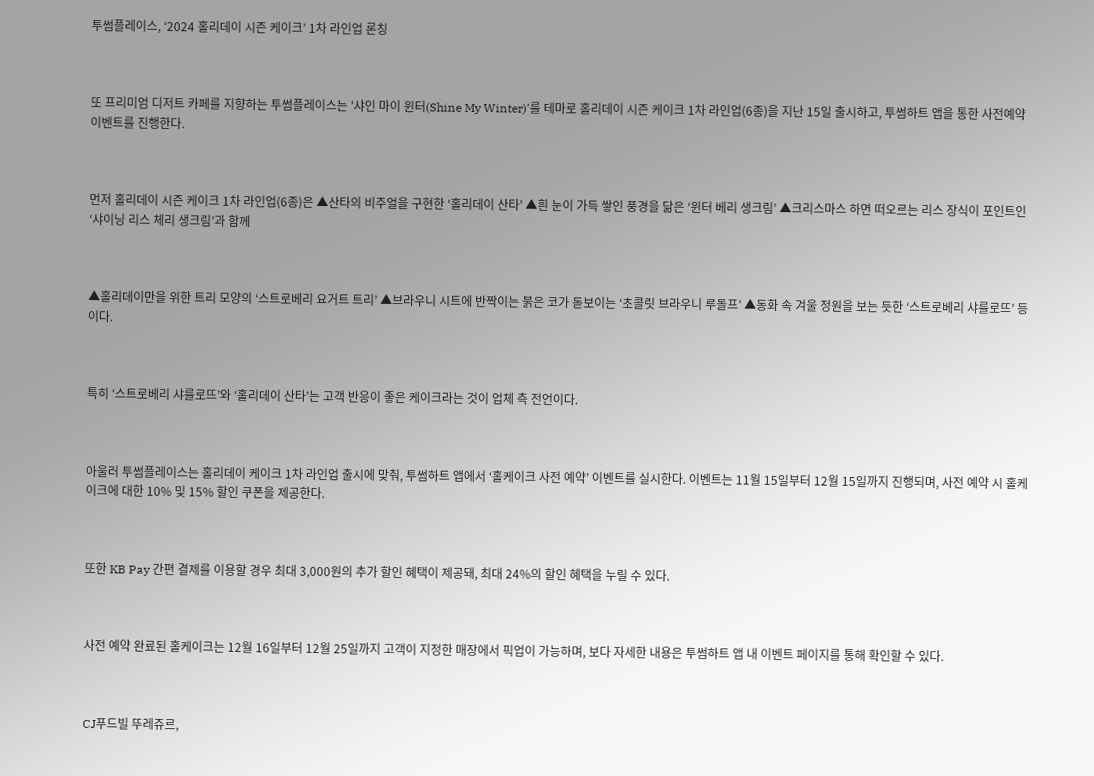투썸플레이스, ‘2024 홀리데이 시즌 케이크’ 1차 라인업 론칭



또 프리미엄 디저트 카페를 지향하는 투썸플레이스는 '샤인 마이 윈터(Shine My Winter)'를 테마로 홀리데이 시즌 케이크 1차 라인업(6종)을 지난 15일 출시하고, 투썸하트 앱을 통한 사전예약 이벤트를 진행한다.



먼저 홀리데이 시즌 케이크 1차 라인업(6종)은 ▲산타의 비주얼을 구현한 ‘홀리데이 산타’ ▲흰 눈이 가득 쌓인 풍경을 닮은 ‘윈터 베리 생크림’ ▲크리스마스 하면 떠오르는 리스 장식이 포인트인 ‘샤이닝 리스 체리 생크림’과 함께



▲홀리데이만을 위한 트리 모양의 ‘스트로베리 요거트 트리’ ▲브라우니 시트에 반짝이는 붉은 코가 돋보이는 ‘초콜릿 브라우니 루돌프’ ▲동화 속 겨울 정원을 보는 듯한 ‘스트로베리 샤를로뜨’ 등이다.



특히 ‘스트로베리 샤를로뜨’와 ‘홀리데이 산타’는 고객 반응이 좋은 케이크라는 것이 업체 측 전언이다.



아울러 투썸플레이스는 홀리데이 케이크 1차 라인업 출시에 맞춰, 투썸하트 앱에서 ‘홀케이크 사전 예약’ 이벤트를 실시한다. 이벤트는 11월 15일부터 12월 15일까지 진행되며, 사전 예약 시 홀케이크에 대한 10% 및 15% 할인 쿠폰을 제공한다.



또한 KB Pay 간편 결제를 이용할 경우 최대 3,000원의 추가 할인 혜택이 제공돼, 최대 24%의 할인 혜택을 누릴 수 있다.



사전 예약 완료된 홀케이크는 12월 16일부터 12월 25일까지 고객이 지정한 매장에서 픽업이 가능하며, 보다 자세한 내용은 투썸하트 앱 내 이벤트 페이지를 통해 확인할 수 있다.



CJ푸드빌 뚜레쥬르,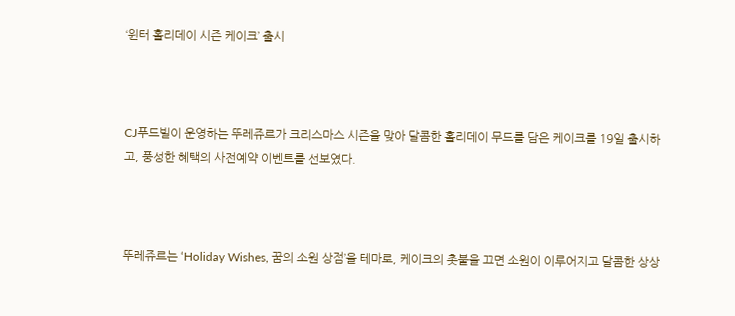‘윈터 홀리데이 시즌 케이크’ 출시



CJ푸드빌이 운영하는 뚜레쥬르가 크리스마스 시즌을 맞아 달콤한 홀리데이 무드를 담은 케이크를 19일 출시하고, 풍성한 혜택의 사전예약 이벤트를 선보였다.



뚜레쥬르는 ‘Holiday Wishes, 꿈의 소원 상점’을 테마로, 케이크의 촛불을 끄면 소원이 이루어지고 달콤한 상상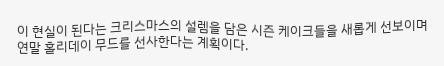이 현실이 된다는 크리스마스의 설렘을 담은 시즌 케이크들을 새롭게 선보이며 연말 홀리데이 무드를 선사한다는 계획이다.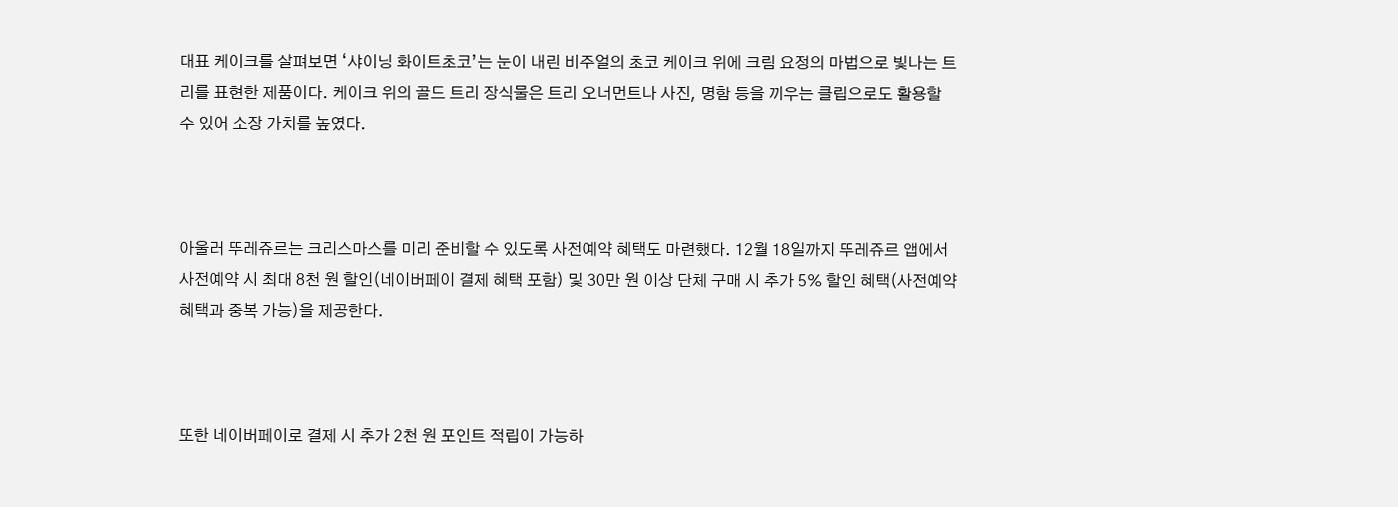대표 케이크를 살펴보면 ‘샤이닝 화이트초코’는 눈이 내린 비주얼의 초코 케이크 위에 크림 요정의 마법으로 빛나는 트리를 표현한 제품이다. 케이크 위의 골드 트리 장식물은 트리 오너먼트나 사진, 명함 등을 끼우는 클립으로도 활용할 수 있어 소장 가치를 높였다.



아울러 뚜레쥬르는 크리스마스를 미리 준비할 수 있도록 사전예약 혜택도 마련했다. 12월 18일까지 뚜레쥬르 앱에서 사전예약 시 최대 8천 원 할인(네이버페이 결제 혜택 포함) 및 30만 원 이상 단체 구매 시 추가 5% 할인 혜택(사전예약 혜택과 중복 가능)을 제공한다.



또한 네이버페이로 결제 시 추가 2천 원 포인트 적립이 가능하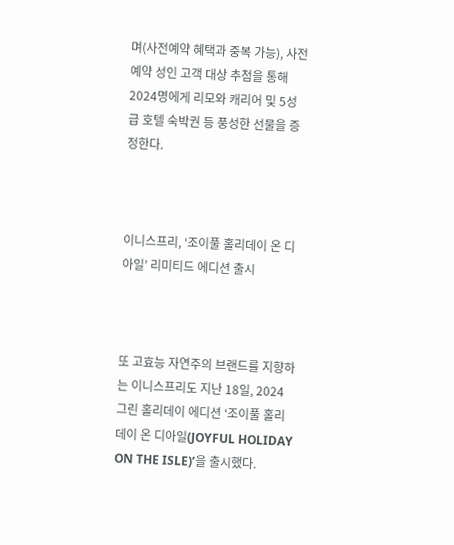며(사전예약 혜택과 중복 가능), 사전예약 성인 고객 대상 추첨을 통해 2024명에게 리모와 캐리어 및 5성급 호텔 숙박권 등 풍성한 선물을 증정한다.



이니스프리, ‘조이풀 홀리데이 온 디아일’ 리미티드 에디션 출시



또 고효능 자연주의 브랜드를 지향하는 이니스프리도 지난 18일, 2024 그린 홀리데이 에디션 ‘조이풀 홀리데이 온 디아일(JOYFUL HOLIDAY ON THE ISLE)’을 출시했다.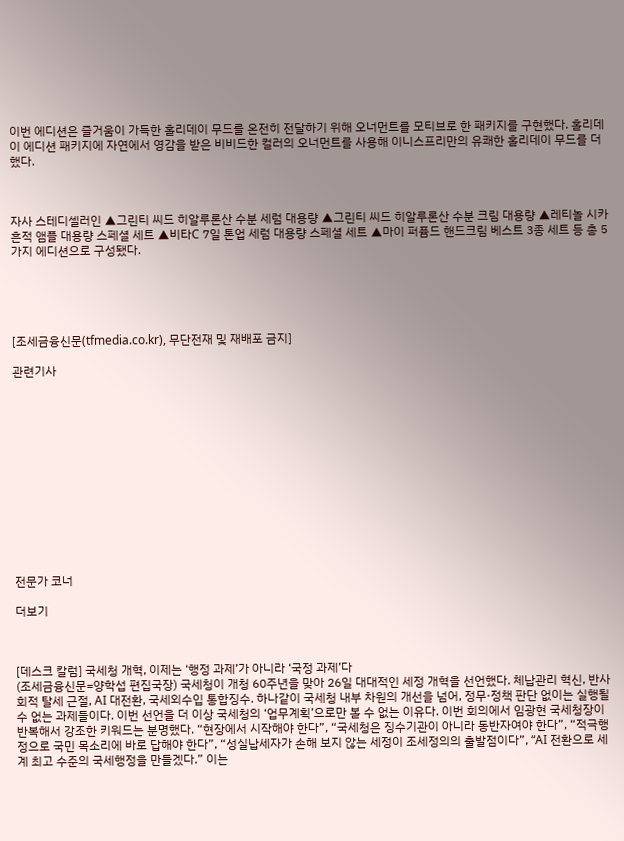이번 에디션은 즐거움이 가득한 홀리데이 무드를 온전히 전달하기 위해 오너먼트를 모티브로 한 패키지를 구현했다. 홀리데이 에디션 패키지에 자연에서 영감을 받은 비비드한 컬러의 오너먼트를 사용해 이니스프리만의 유쾌한 홀리데이 무드를 더했다.



자사 스테디셀러인 ▲그린티 씨드 히알루론산 수분 세럼 대용량 ▲그린티 씨드 히알루론산 수분 크림 대용량 ▲레티놀 시카 흔적 앰플 대용량 스페셜 세트 ▲비타C 7일 톤업 세럼 대용량 스페셜 세트 ▲마이 퍼퓸드 핸드크림 베스트 3종 세트 등 총 5가지 에디션으로 구성됐다.





[조세금융신문(tfmedia.co.kr), 무단전재 및 재배포 금지]

관련기사













전문가 코너

더보기



[데스크 칼럼] 국세청 개혁, 이제는 ‘행정 과제’가 아니라 ‘국정 과제’다
(조세금융신문=양학섭 편집국장) 국세청이 개청 60주년을 맞아 26일 대대적인 세정 개혁을 선언했다. 체납관리 혁신, 반사회적 탈세 근절, AI 대전환, 국세외수입 통합징수. 하나같이 국세청 내부 차원의 개선을 넘어, 정무·정책 판단 없이는 실행될 수 없는 과제들이다. 이번 선언을 더 이상 국세청의 ‘업무계획’으로만 볼 수 없는 이유다. 이번 회의에서 임광현 국세청장이 반복해서 강조한 키워드는 분명했다. “현장에서 시작해야 한다”, “국세청은 징수기관이 아니라 동반자여야 한다”, “적극행정으로 국민 목소리에 바로 답해야 한다”, “성실납세자가 손해 보지 않는 세정이 조세정의의 출발점이다”, “AI 전환으로 세계 최고 수준의 국세행정을 만들겠다.” 이는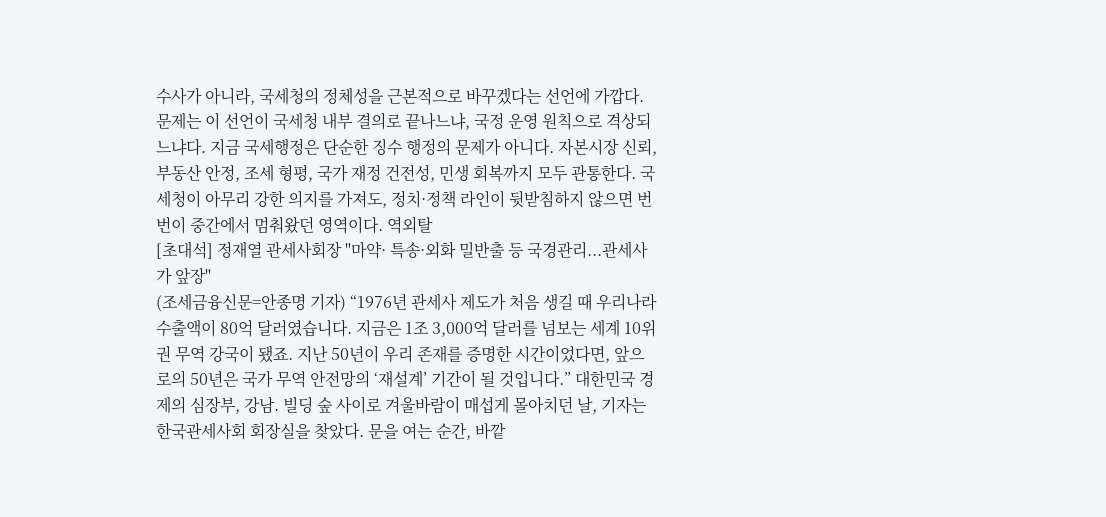수사가 아니라, 국세청의 정체성을 근본적으로 바꾸겠다는 선언에 가깝다. 문제는 이 선언이 국세청 내부 결의로 끝나느냐, 국정 운영 원칙으로 격상되느냐다. 지금 국세행정은 단순한 징수 행정의 문제가 아니다. 자본시장 신뢰, 부동산 안정, 조세 형평, 국가 재정 건전성, 민생 회복까지 모두 관통한다. 국세청이 아무리 강한 의지를 가져도, 정치·정책 라인이 뒷받침하지 않으면 번번이 중간에서 멈춰왔던 영역이다. 역외탈
[초대석] 정재열 관세사회장 "마약· 특송·외화 밀반출 등 국경관리...관세사가 앞장"
(조세금융신문=안종명 기자) “1976년 관세사 제도가 처음 생길 때 우리나라 수출액이 80억 달러였습니다. 지금은 1조 3,000억 달러를 넘보는 세계 10위권 무역 강국이 됐죠. 지난 50년이 우리 존재를 증명한 시간이었다면, 앞으로의 50년은 국가 무역 안전망의 ‘재설계’ 기간이 될 것입니다.” 대한민국 경제의 심장부, 강남. 빌딩 숲 사이로 겨울바람이 매섭게 몰아치던 날, 기자는 한국관세사회 회장실을 찾았다. 문을 여는 순간, 바깥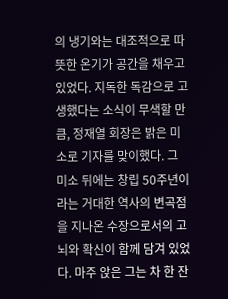의 냉기와는 대조적으로 따뜻한 온기가 공간을 채우고 있었다. 지독한 독감으로 고생했다는 소식이 무색할 만큼, 정재열 회장은 밝은 미소로 기자를 맞이했다. 그 미소 뒤에는 창립 50주년이라는 거대한 역사의 변곡점을 지나온 수장으로서의 고뇌와 확신이 함께 담겨 있었다. 마주 앉은 그는 차 한 잔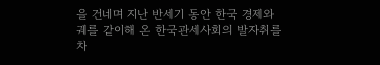을 건네며 지난 반세기 동안 한국 경제와 궤를 같이해 온 한국관세사회의 발자취를 차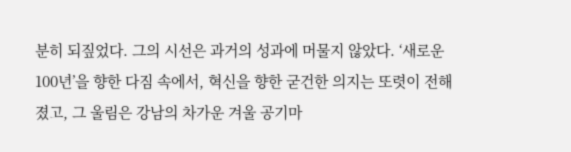분히 되짚었다. 그의 시선은 과거의 성과에 머물지 않았다. ‘새로운 100년’을 향한 다짐 속에서, 혁신을 향한 굳건한 의지는 또렷이 전해졌고, 그 울림은 강남의 차가운 겨울 공기마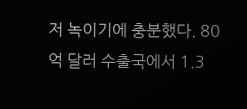저 녹이기에 충분했다. 80억 달러 수출국에서 1.3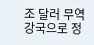조 달러 무역 강국으로 정